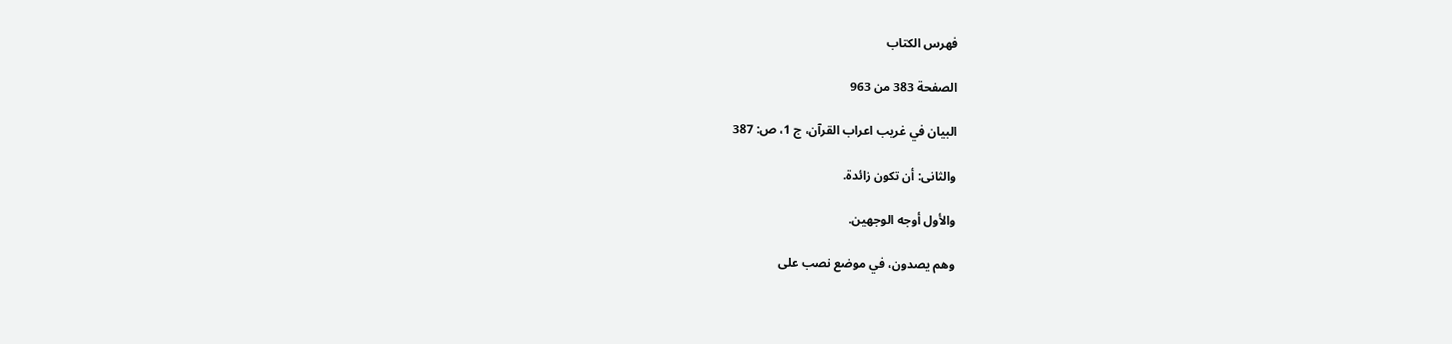فهرس الكتاب

الصفحة 383 من 963

البيان في غريب اعراب القرآن، ج 1، ص: 387

والثانى: أن تكون زائدة.

والأول أوجه الوجهين.

وهم يصدون، في موضع نصب على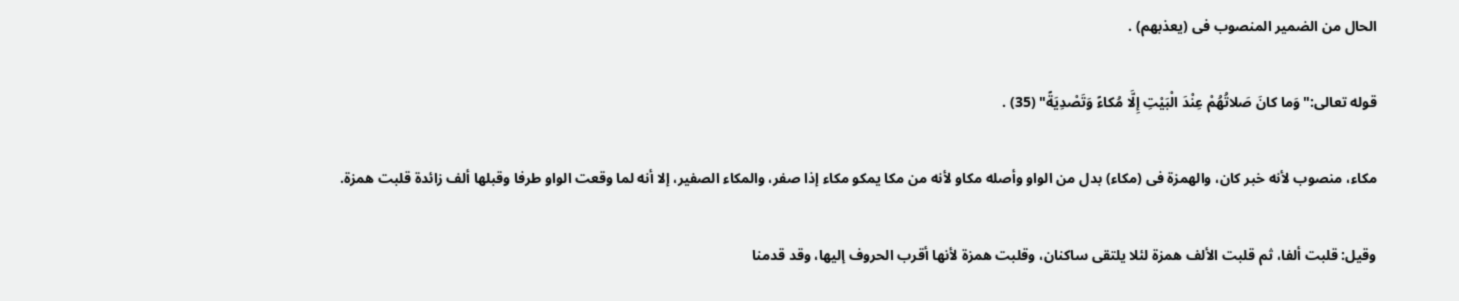الحال من الضمير المنصوب فى (يعذبهم) .

قوله تعالى:"وَما كانَ صَلاتُهُمْ عِنْدَ الْبَيْتِ إِلَّا مُكاءً وَتَصْدِيَةً" (35) .

مكاء، منصوب لأنه خبر كان، والهمزة فى (مكاء) بدل من الواو وأصله مكاو لأنه من مكا يمكو مكاء إذا صفر، والمكاء الصفير، إلا أنه لما وقعت الواو طرفا وقبلها ألف زائدة قلبت همزة.

وقيل: قلبت ألفا، ثم قلبت الألف همزة لئلا يلتقى ساكنان، وقلبت همزة لأنها أقرب الحروف إليها، وقد قدمنا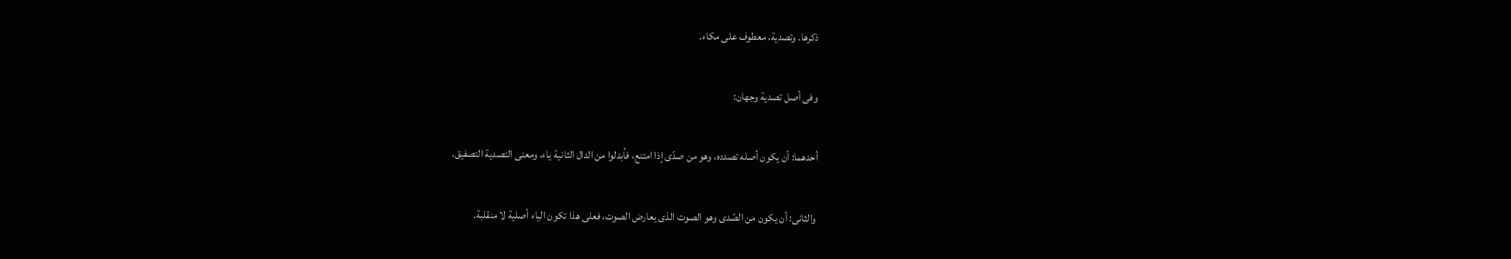ذكرها. وتصدية، معطوف على مكاء.

وفى أصل تصدية وجهان:

أحدهما: أن يكون أصله تصدده، وهو من صدّى إذا امتنع، فأبدلوا من الدال الثانية ياء، ومعنى التصدية التصفيق.

والثانى: أن يكون من الصّدى وهو الصوت الذى يعارض الصوت، فعلى هذا تكون الياء أصلية لا منقلبة.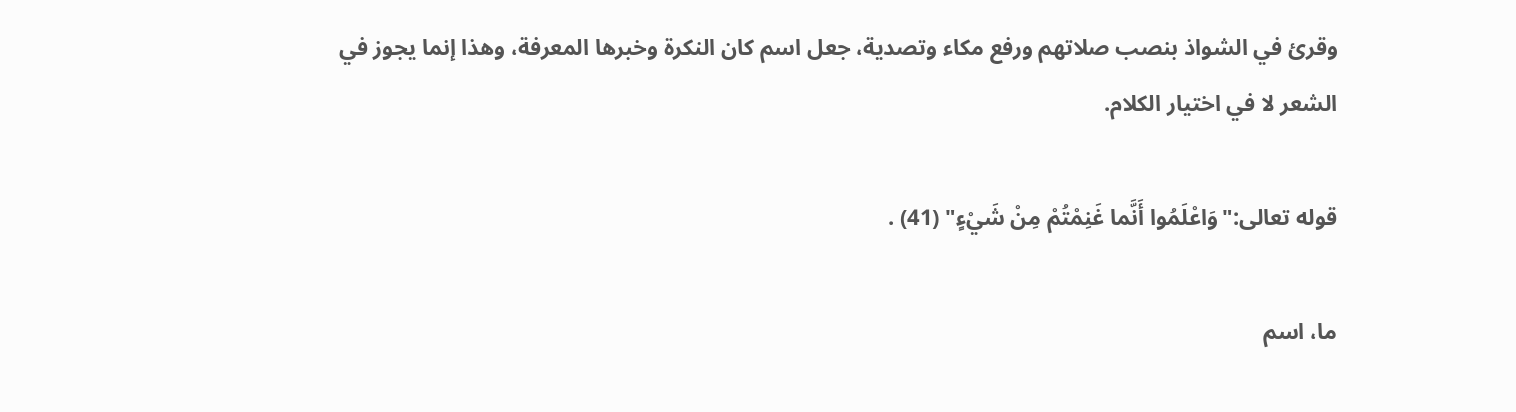وقرئ في الشواذ بنصب صلاتهم ورفع مكاء وتصدية، جعل اسم كان النكرة وخبرها المعرفة، وهذا إنما يجوز في الشعر لا في اختيار الكلام.

قوله تعالى:"وَاعْلَمُوا أَنَّما غَنِمْتُمْ مِنْ شَيْءٍ" (41) .

ما، اسم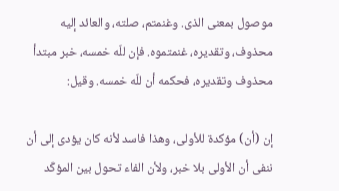موصول بمعنى الذى. وغنمتم، صلته، والعائد إليه محذوف، وتقديره، غنمتموه. فإن للّه خمسه، خبر مبتدأ محذوف وتقديره، فحكمه أن للّه خمسه. وقيل:

إن (أن) مؤكدة للأولى، وهذا فاسد لأنه كان يؤدى إلى أن ننفى أن الأولى بلا خبر، ولأن الفاء تحول بين المؤكّد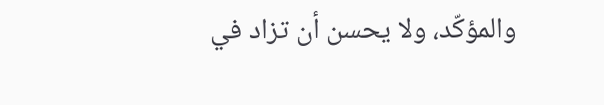والمؤكّد، ولا يحسن أن تزاد في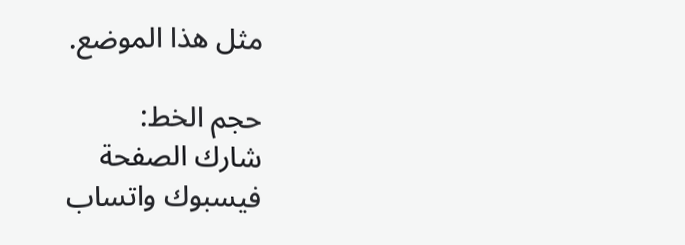مثل هذا الموضع.

حجم الخط:
شارك الصفحة
فيسبوك واتساب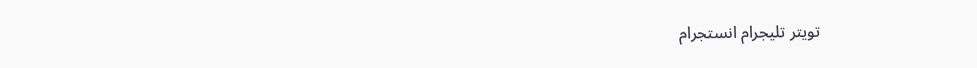تويتر تليجرام انستجرام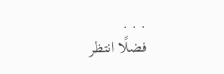. . .
فضلًا انتظر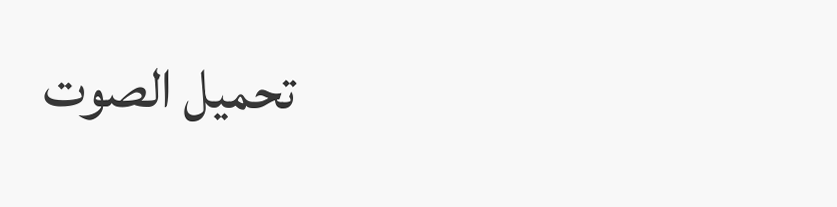تحميل الصوت